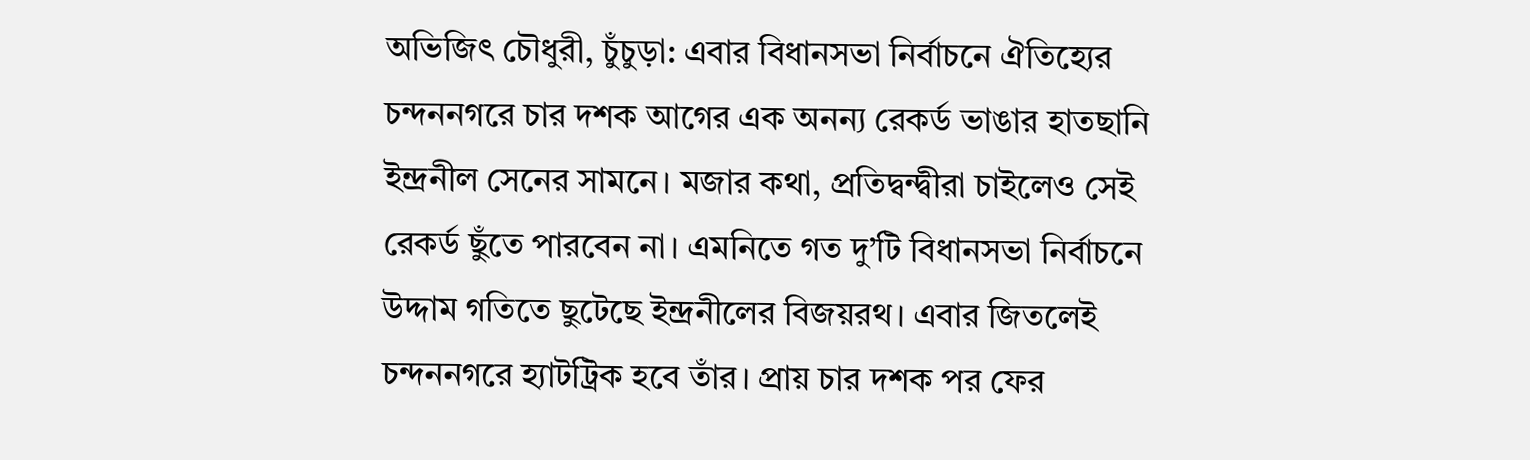অভিজিৎ চৌধুরী, চুঁচুড়া: এবার বিধানসভা নির্বাচনে ঐতিহ্যের চন্দননগরে চার দশক আগের এক অনন্য রেকর্ড ভাঙার হাতছানি ইন্দ্রনীল সেনের সামনে। মজার কথা, প্রতিদ্বন্দ্বীরা চাইলেও সেই রেকর্ড ছুঁতে পারবেন না। এমনিতে গত দু’টি বিধানসভা নির্বাচনে উদ্দাম গতিতে ছুটেছে ইন্দ্রনীলের বিজয়রথ। এবার জিতলেই চন্দননগরে হ্যাটট্রিক হবে তাঁর। প্রায় চার দশক পর ফের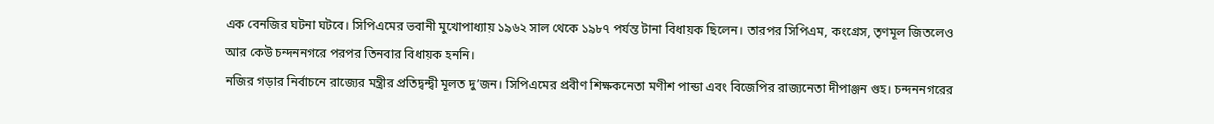এক বেনজির ঘটনা ঘটবে। সিপিএমের ভবানী মুখোপাধ্যায় ১৯৬২ সাল থেকে ১৯৮৭ পর্যন্ত টানা বিধায়ক ছিলেন। তারপর সিপিএম, কংগ্রেস, তৃণমূল জিতলেও আর কেউ চন্দননগরে পরপর তিনবার বিধায়ক হননি।
নজির গড়ার নির্বাচনে রাজ্যের মন্ত্রীর প্রতিদ্বন্দ্বী মূলত দু’জন। সিপিএমের প্রবীণ শিক্ষকনেতা মণীশ পান্ডা এবং বিজেপির রাজ্যনেতা দীপাঞ্জন গুহ। চন্দননগরের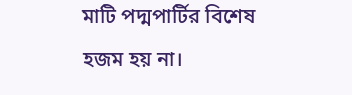মাটি পদ্মপার্টির বিশেষ হজম হয় না।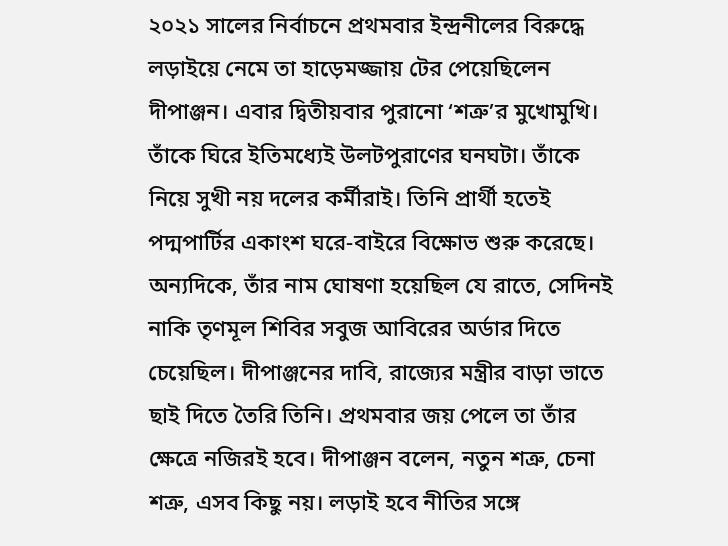২০২১ সালের নির্বাচনে প্রথমবার ইন্দ্রনীলের বিরুদ্ধে লড়াইয়ে নেমে তা হাড়েমজ্জায় টের পেয়েছিলেন দীপাঞ্জন। এবার দ্বিতীয়বার পুরানো ‘শত্রু’র মুখোমুখি। তাঁকে ঘিরে ইতিমধ্যেই উলটপুরাণের ঘনঘটা। তাঁকে নিয়ে সুখী নয় দলের কর্মীরাই। তিনি প্রার্থী হতেই পদ্মপার্টির একাংশ ঘরে-বাইরে বিক্ষোভ শুরু করেছে। অন্যদিকে, তাঁর নাম ঘোষণা হয়েছিল যে রাতে, সেদিনই নাকি তৃণমূল শিবির সবুজ আবিরের অর্ডার দিতে চেয়েছিল। দীপাঞ্জনের দাবি, রাজ্যের মন্ত্রীর বাড়া ভাতে ছাই দিতে তৈরি তিনি। প্রথমবার জয় পেলে তা তাঁর ক্ষেত্রে নজিরই হবে। দীপাঞ্জন বলেন, নতুন শত্রু, চেনা শত্রু, এসব কিছু নয়। লড়াই হবে নীতির সঙ্গে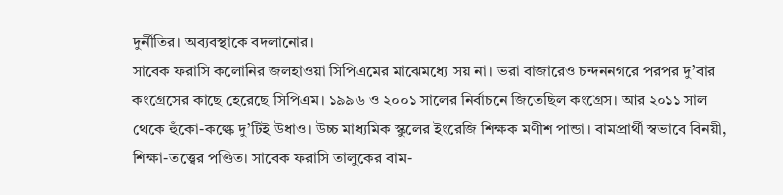দুর্নীতির। অব্যবস্থাকে বদলানোর।
সাবেক ফরাসি কলোনির জলহাওয়া সিপিএমের মাঝেমধ্যে সয় না। ভরা বাজারেও চন্দননগরে পরপর দু’বার কংগ্রেসের কাছে হেরেছে সিপিএম। ১৯৯৬ ও ২০০১ সালের নির্বাচনে জিতেছিল কংগ্রেস। আর ২০১১ সাল থেকে হুঁকো-কল্কে দু’টিই উধাও। উচ্চ মাধ্যমিক স্কুলের ইংরেজি শিক্ষক মণীশ পান্ডা। বামপ্রার্থী স্বভাবে বিনয়ী, শিক্ষা-তত্ত্বের পণ্ডিত। সাবেক ফরাসি তালুকের বাম-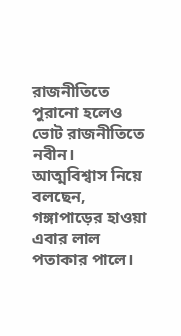রাজনীতিতে পুরানো হলেও ভোট রাজনীতিতে নবীন। আত্মবিশ্বাস নিয়ে বলছেন, গঙ্গাপাড়ের হাওয়া এবার লাল পতাকার পালে।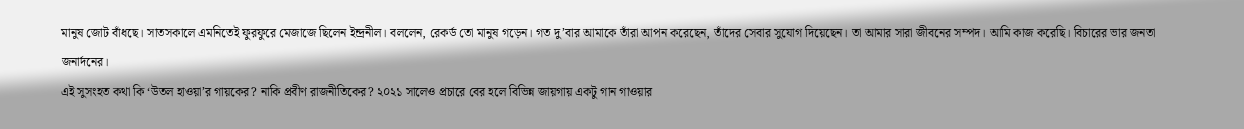মানুষ জোট বাঁধছে। সাতসকালে এমনিতেই ফুরফুরে মেজাজে ছিলেন ইন্দ্রনীল। বললেন, রেকর্ড তো মানুষ গড়েন। গত দু’বার আমাকে তাঁরা আপন করেছেন, তাঁদের সেবার সুযোগ দিয়েছেন। তা আমার সারা জীবনের সম্পদ। আমি কাজ করেছি। বিচারের ভার জনতা জনার্দনের।
এই সুসংহত কথা কি ‘উতল হাওয়া’র গায়কের? নাকি প্রবীণ রাজনীতিকের? ২০২১ সালেও প্রচারে বের হলে বিভিন্ন জায়গায় একটু গান গাওয়ার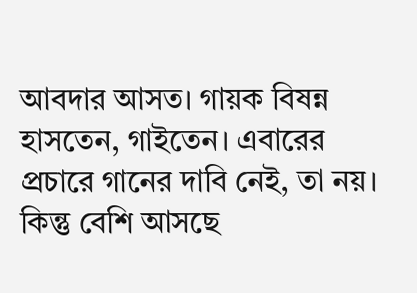আবদার আসত। গায়ক বিষন্ন হাসতেন, গাইতেন। এবারের প্রচারে গানের দাবি নেই, তা নয়। কিন্তু বেশি আসছে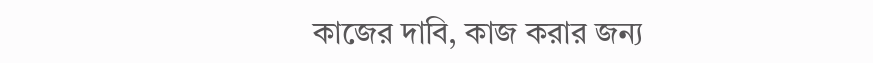কাজের দাবি, কাজ করার জন্য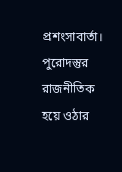প্রশংসাবার্তা। পুরোদস্তুর রাজনীতিক হয়ে ওঠার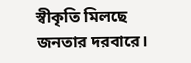স্বীকৃতি মিলছে জনতার দরবারে।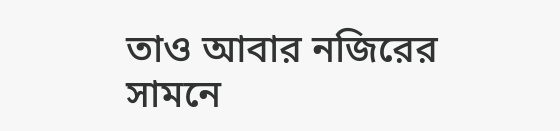তাও আবার নজিরের সামনে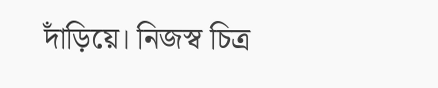দাঁড়িয়ে। নিজস্ব চিত্র